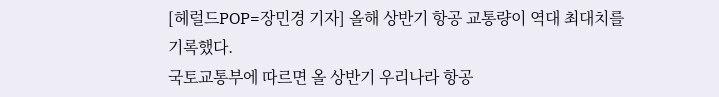[헤럴드POP=장민경 기자] 올해 상반기 항공 교통량이 역대 최대치를 기록했다.
국토교통부에 따르면 올 상반기 우리나라 항공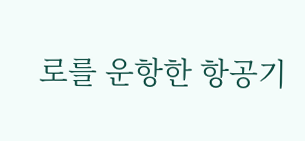로를 운항한 항공기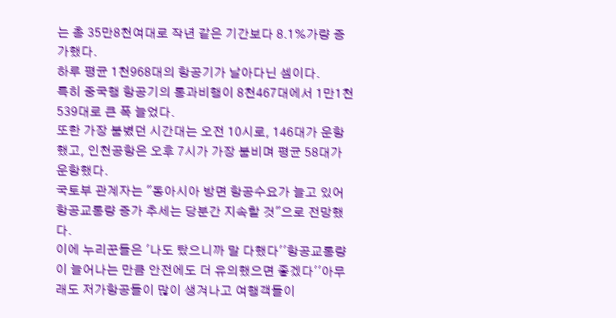는 총 35만8천여대로 작년 같은 기간보다 8.1%가량 증가했다.
하루 평균 1천968대의 항공기가 날아다닌 셈이다.
특히 중국행 항공기의 통과비행이 8천467대에서 1만1천539대로 큰 폭 늘었다.
또한 가장 붐볐던 시간대는 오전 10시로, 146대가 운항했고, 인천공항은 오후 7시가 가장 붐비며 평균 58대가 운항했다.
국토부 관계자는 "동아시아 방면 항공수요가 늘고 있어 항공교통량 증가 추세는 당분간 지속할 것"으로 전망했다.
이에 누리꾼들은 '나도 탔으니까 말 다했다''항공교통량이 늘어나는 만큼 안전에도 더 유의했으면 좋겠다''아무래도 저가항공들이 많이 생겨나고 여행객들이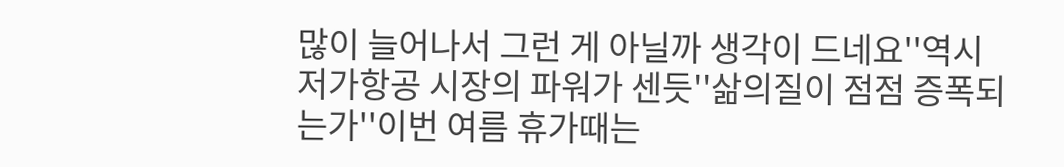많이 늘어나서 그런 게 아닐까 생각이 드네요''역시 저가항공 시장의 파워가 센듯''삶의질이 점점 증폭되는가''이번 여름 휴가때는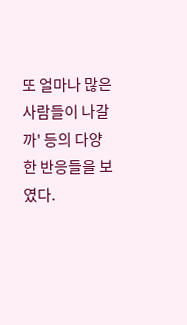또 얼마나 많은 사람들이 나갈까' 등의 다양한 반응들을 보였다.